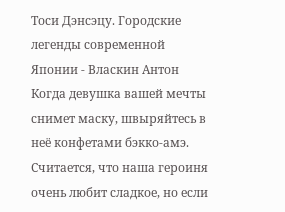Тоси Дэнсэцу. Городские легенды современной Японии - Власкин Антон
Когда девушка вашей мечты снимет маску, швыряйтесь в неё конфетами бэкко-амэ. Считается, что наша героиня очень любит сладкое, но если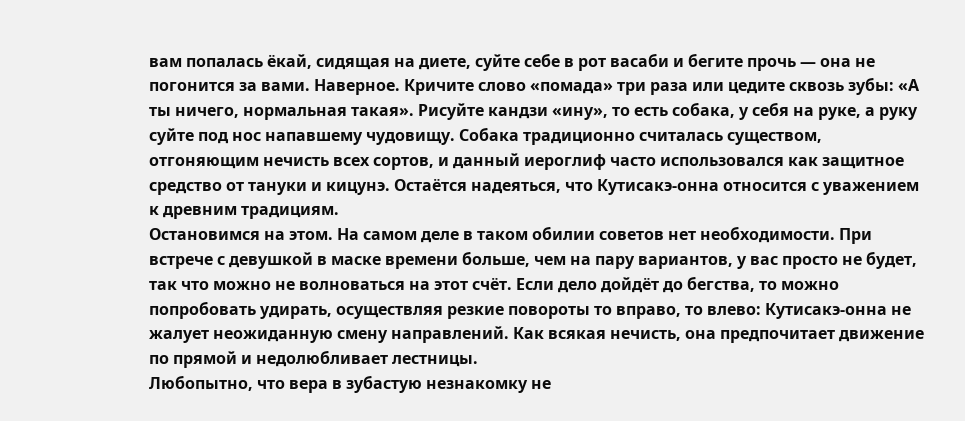вам попалась ёкай, сидящая на диете, суйте себе в рот васаби и бегите прочь — она не погонится за вами. Наверное. Кричите слово «помада» три раза или цедите сквозь зубы: «А ты ничего, нормальная такая». Рисуйте кандзи «ину», то есть собака, у себя на руке, а руку суйте под нос напавшему чудовищу. Собака традиционно считалась существом, отгоняющим нечисть всех сортов, и данный иероглиф часто использовался как защитное средство от тануки и кицунэ. Остаётся надеяться, что Кутисакэ-онна относится с уважением к древним традициям.
Остановимся на этом. На самом деле в таком обилии советов нет необходимости. При встрече с девушкой в маске времени больше, чем на пару вариантов, у вас просто не будет, так что можно не волноваться на этот счёт. Если дело дойдёт до бегства, то можно попробовать удирать, осуществляя резкие повороты то вправо, то влево: Кутисакэ-онна не жалует неожиданную смену направлений. Как всякая нечисть, она предпочитает движение по прямой и недолюбливает лестницы.
Любопытно, что вера в зубастую незнакомку не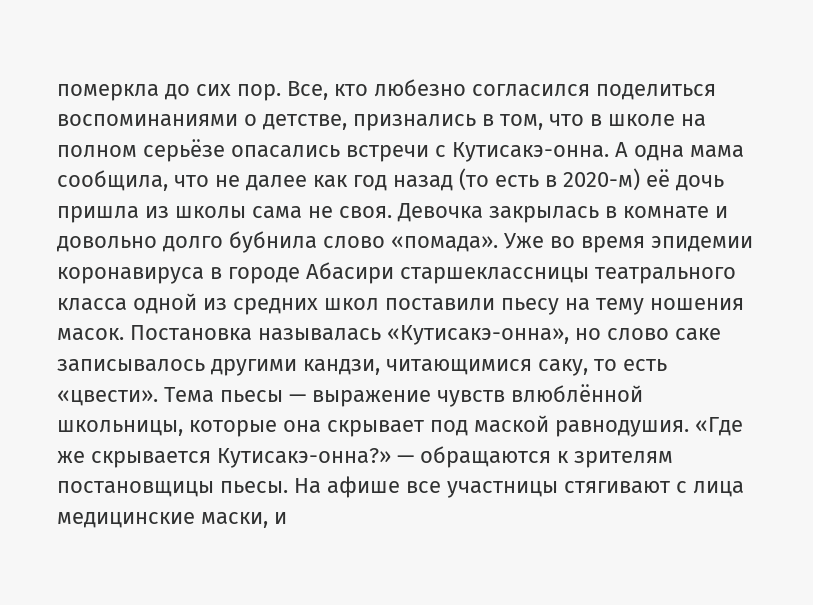померкла до сих пор. Все, кто любезно согласился поделиться воспоминаниями о детстве, признались в том, что в школе на полном серьёзе опасались встречи с Кутисакэ-онна. А одна мама сообщила, что не далее как год назад (то есть в 2020-м) её дочь пришла из школы сама не своя. Девочка закрылась в комнате и довольно долго бубнила слово «помада». Уже во время эпидемии коронавируса в городе Абасири старшеклассницы театрального класса одной из средних школ поставили пьесу на тему ношения масок. Постановка называлась «Кутисакэ-онна», но слово саке записывалось другими кандзи, читающимися саку, то есть «цвести». Тема пьесы — выражение чувств влюблённой школьницы, которые она скрывает под маской равнодушия. «Где же скрывается Кутисакэ-онна?» — обращаются к зрителям постановщицы пьесы. На афише все участницы стягивают с лица медицинские маски, и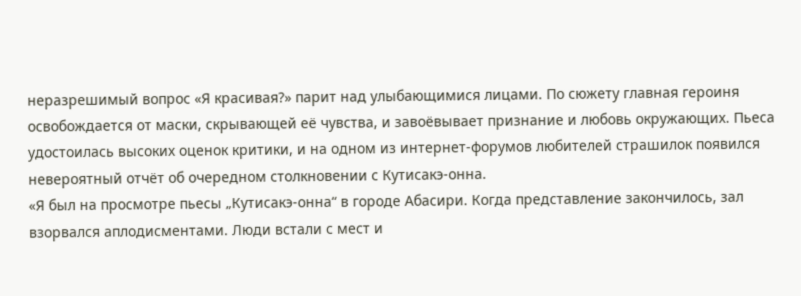неразрешимый вопрос «Я красивая?» парит над улыбающимися лицами. По сюжету главная героиня освобождается от маски, скрывающей её чувства, и завоёвывает признание и любовь окружающих. Пьеса удостоилась высоких оценок критики, и на одном из интернет-форумов любителей страшилок появился невероятный отчёт об очередном столкновении с Кутисакэ-онна.
«Я был на просмотре пьесы „Кутисакэ-онна“ в городе Абасири. Когда представление закончилось, зал взорвался аплодисментами. Люди встали с мест и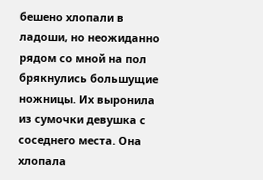бешено хлопали в ладоши, но неожиданно рядом со мной на пол брякнулись большущие ножницы. Их выронила из сумочки девушка с соседнего места. Она хлопала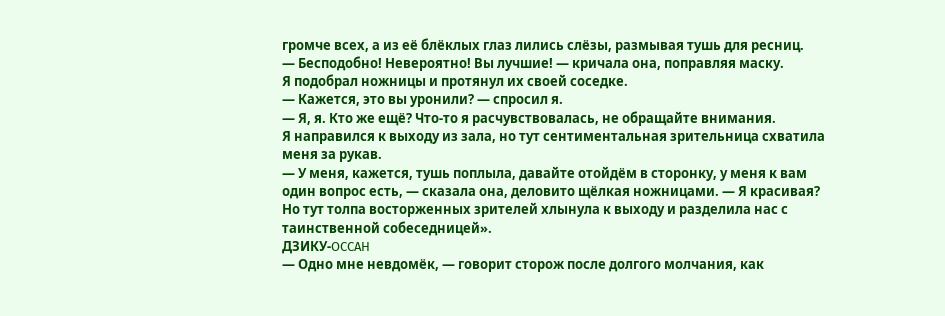громче всех, а из её блёклых глаз лились слёзы, размывая тушь для ресниц.
— Бесподобно! Невероятно! Вы лучшие! — кричала она, поправляя маску.
Я подобрал ножницы и протянул их своей соседке.
— Кажется, это вы уронили? — спросил я.
— Я, я. Кто же ещё? Что-то я расчувствовалась, не обращайте внимания.
Я направился к выходу из зала, но тут сентиментальная зрительница схватила меня за рукав.
— У меня, кажется, тушь поплыла, давайте отойдём в сторонку, у меня к вам один вопрос есть, — сказала она, деловито щёлкая ножницами. — Я красивая?
Но тут толпа восторженных зрителей хлынула к выходу и разделила нас с таинственной собеседницей».
ДЗИКУ-OCCAH
— Одно мне невдомёк, — говорит сторож после долгого молчания, как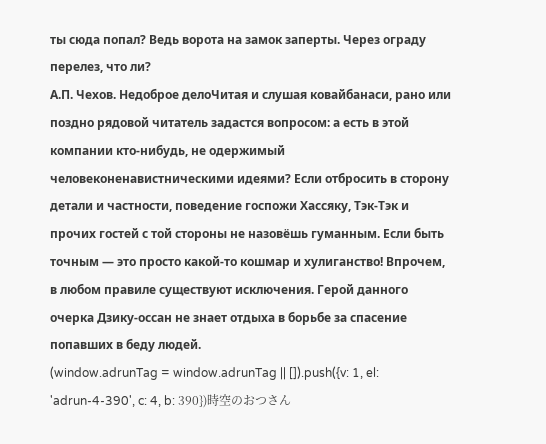ты сюда попал? Ведь ворота на замок заперты. Через ограду перелез, что ли?
А.П. Чехов. Недоброе делоЧитая и слушая ковайбанаси, рано или поздно рядовой читатель задастся вопросом: а есть в этой компании кто-нибудь, не одержимый человеконенавистническими идеями? Если отбросить в сторону детали и частности, поведение госпожи Хассяку, Тэк-Тэк и прочих гостей с той стороны не назовёшь гуманным. Если быть точным — это просто какой-то кошмар и хулиганство! Впрочем, в любом правиле существуют исключения. Герой данного очерка Дзику-оссан не знает отдыха в борьбе за спасение попавших в беду людей.
(window.adrunTag = window.adrunTag || []).push({v: 1, el: 'adrun-4-390', c: 4, b: 390})時空のおつさん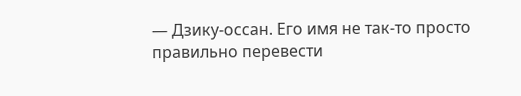— Дзику-оссан. Его имя не так-то просто правильно перевести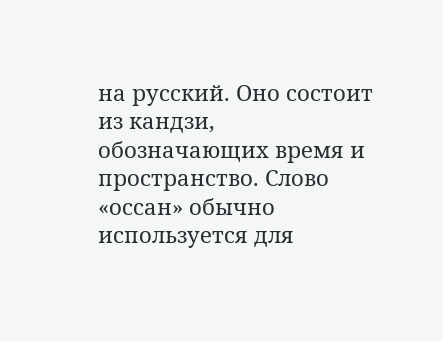на русский. Оно состоит из кандзи, обозначающих время и пространство. Слово «оссан» обычно используется для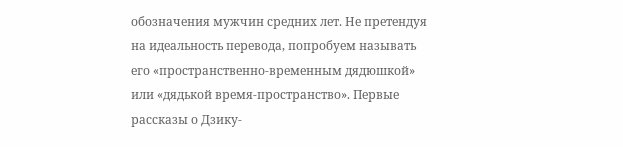обозначения мужчин средних лет. Не претендуя на идеальность перевода, попробуем называть его «пространственно-временным дядюшкой» или «дядькой время-пространство». Первые рассказы о Дзику-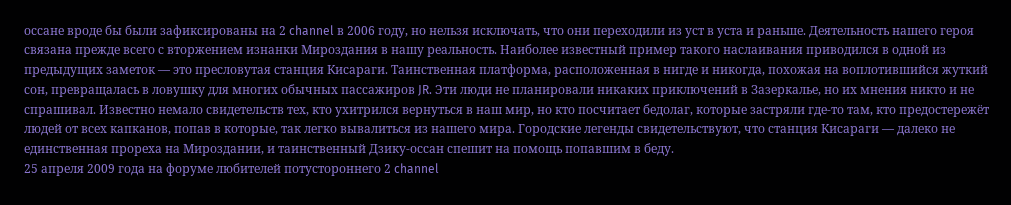оссане вроде бы были зафиксированы на 2 channel в 2006 году, но нельзя исключать, что они переходили из уст в уста и раньше. Деятельность нашего героя связана прежде всего с вторжением изнанки Мироздания в нашу реальность. Наиболее известный пример такого наслаивания приводился в одной из предыдущих заметок — это пресловутая станция Кисараги. Таинственная платформа, расположенная в нигде и никогда, похожая на воплотившийся жуткий сон, превращалась в ловушку для многих обычных пассажиров JR. Эти люди не планировали никаких приключений в Зазеркалье, но их мнения никто и не спрашивал. Известно немало свидетельств тех, кто ухитрился вернуться в наш мир, но кто посчитает бедолаг, которые застряли где-то там, кто предостережёт людей от всех капканов, попав в которые, так легко вывалиться из нашего мира. Городские легенды свидетельствуют, что станция Кисараги — далеко не единственная прореха на Мироздании, и таинственный Дзику-оссан спешит на помощь попавшим в беду.
25 апреля 2009 года на форуме любителей потустороннего 2 channel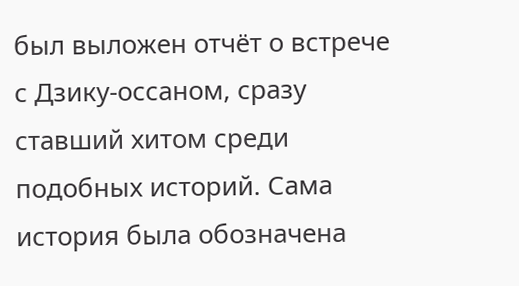был выложен отчёт о встрече с Дзику-оссаном, сразу ставший хитом среди подобных историй. Сама история была обозначена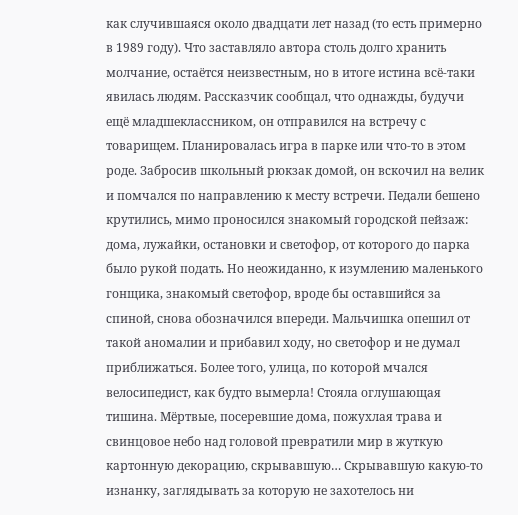как случившаяся около двадцати лет назад (то есть примерно в 1989 году). Что заставляло автора столь долго хранить молчание, остаётся неизвестным, но в итоге истина всё-таки явилась людям. Рассказчик сообщал, что однажды, будучи ещё младшеклассником, он отправился на встречу с товарищем. Планировалась игра в парке или что-то в этом роде. Забросив школьный рюкзак домой, он вскочил на велик и помчался по направлению к месту встречи. Педали бешено крутились, мимо проносился знакомый городской пейзаж: дома, лужайки, остановки и светофор, от которого до парка было рукой подать. Но неожиданно, к изумлению маленького гонщика, знакомый светофор, вроде бы оставшийся за спиной, снова обозначился впереди. Мальчишка опешил от такой аномалии и прибавил ходу, но светофор и не думал приближаться. Более того, улица, по которой мчался велосипедист, как будто вымерла! Стояла оглушающая тишина. Мёртвые, посеревшие дома, пожухлая трава и свинцовое небо над головой превратили мир в жуткую картонную декорацию, скрывавшую… Скрывавшую какую-то изнанку, заглядывать за которую не захотелось ни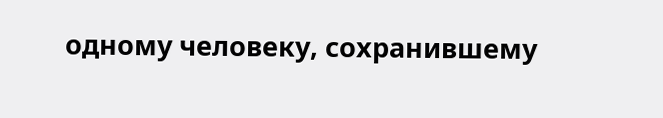одному человеку, сохранившему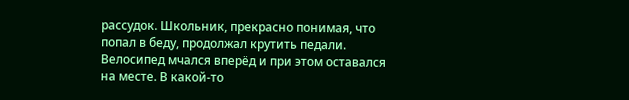рассудок. Школьник, прекрасно понимая, что попал в беду, продолжал крутить педали. Велосипед мчался вперёд и при этом оставался на месте. В какой-то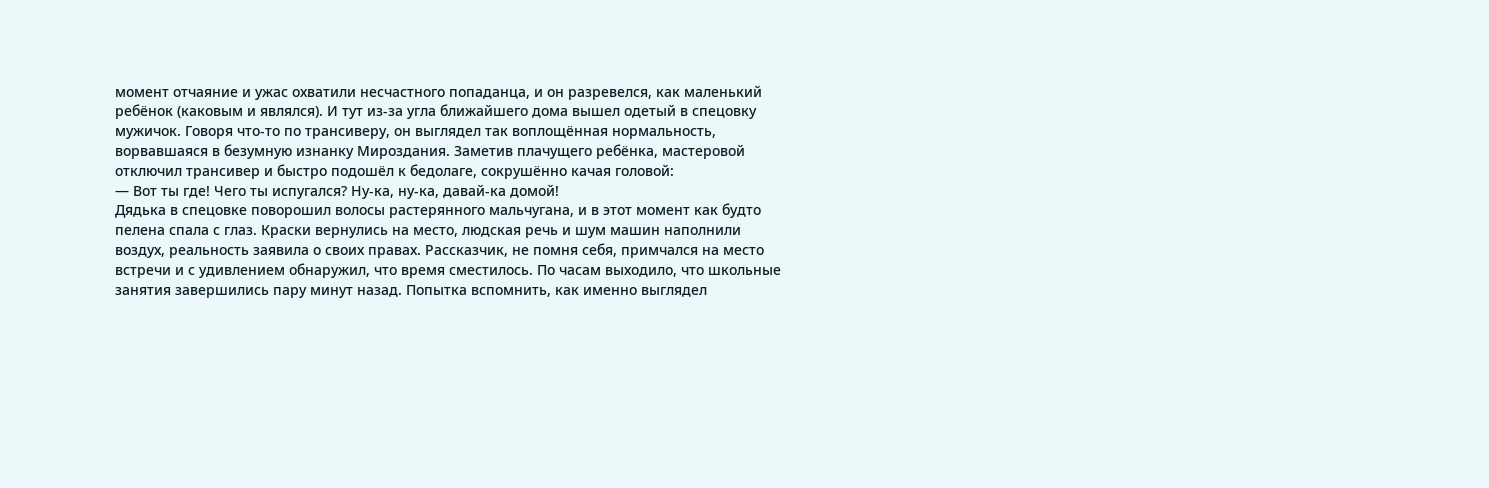момент отчаяние и ужас охватили несчастного попаданца, и он разревелся, как маленький ребёнок (каковым и являлся). И тут из-за угла ближайшего дома вышел одетый в спецовку мужичок. Говоря что-то по трансиверу, он выглядел так воплощённая нормальность, ворвавшаяся в безумную изнанку Мироздания. Заметив плачущего ребёнка, мастеровой отключил трансивер и быстро подошёл к бедолаге, сокрушённо качая головой:
— Вот ты где! Чего ты испугался? Ну-ка, ну-ка, давай-ка домой!
Дядька в спецовке поворошил волосы растерянного мальчугана, и в этот момент как будто пелена спала с глаз. Краски вернулись на место, людская речь и шум машин наполнили воздух, реальность заявила о своих правах. Рассказчик, не помня себя, примчался на место встречи и с удивлением обнаружил, что время сместилось. По часам выходило, что школьные занятия завершились пару минут назад. Попытка вспомнить, как именно выглядел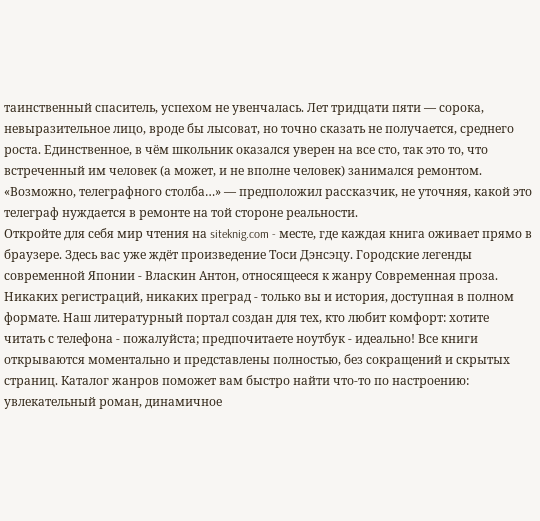таинственный спаситель, успехом не увенчалась. Лет тридцати пяти — сорока, невыразительное лицо, вроде бы лысоват, но точно сказать не получается, среднего роста. Единственное, в чём школьник оказался уверен на все сто, так это то, что встреченный им человек (а может, и не вполне человек) занимался ремонтом. «Возможно, телеграфного столба…» — предположил рассказчик, не уточняя, какой это телеграф нуждается в ремонте на той стороне реальности.
Откройте для себя мир чтения на siteknig.com - месте, где каждая книга оживает прямо в браузере. Здесь вас уже ждёт произведение Тоси Дэнсэцу. Городские легенды современной Японии - Власкин Антон, относящееся к жанру Современная проза. Никаких регистраций, никаких преград - только вы и история, доступная в полном формате. Наш литературный портал создан для тех, кто любит комфорт: хотите читать с телефона - пожалуйста; предпочитаете ноутбук - идеально! Все книги открываются моментально и представлены полностью, без сокращений и скрытых страниц. Каталог жанров поможет вам быстро найти что-то по настроению: увлекательный роман, динамичное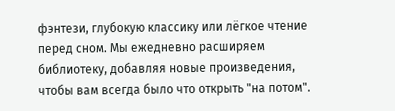фэнтези, глубокую классику или лёгкое чтение перед сном. Мы ежедневно расширяем библиотеку, добавляя новые произведения, чтобы вам всегда было что открыть "на потом".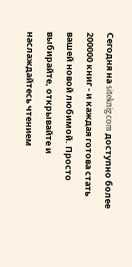Сегодня на siteknig.com доступно более 200000 книг - и каждая готова стать вашей новой любимой. Просто выбирайте, открывайте и наслаждайтесь чтением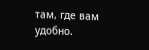там, где вам удобно.